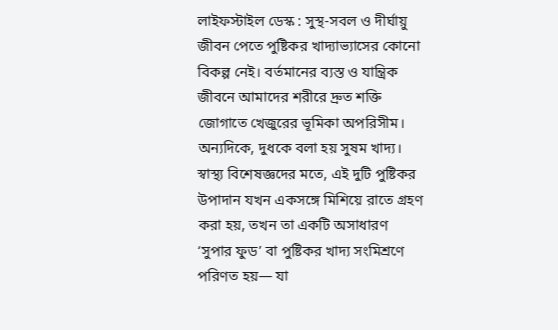লাইফস্টাইল ডেস্ক : সুস্থ-সবল ও দীর্ঘায়ু জীবন পেতে পুষ্টিকর খাদ্যাভ্যাসের কোনো বিকল্প নেই। বর্তমানের ব্যস্ত ও যান্ত্রিক জীবনে আমাদের শরীরে দ্রুত শক্তি জোগাতে খেজুরের ভূমিকা অপরিসীম। অন্যদিকে, দুধকে বলা হয় সুষম খাদ্য। স্বাস্থ্য বিশেষজ্ঞদের মতে, এই দুটি পুষ্টিকর উপাদান যখন একসঙ্গে মিশিয়ে রাতে গ্রহণ করা হয়, তখন তা একটি অসাধারণ ‘সুপার ফুড’ বা পুষ্টিকর খাদ্য সংমিশ্রণে পরিণত হয়— যা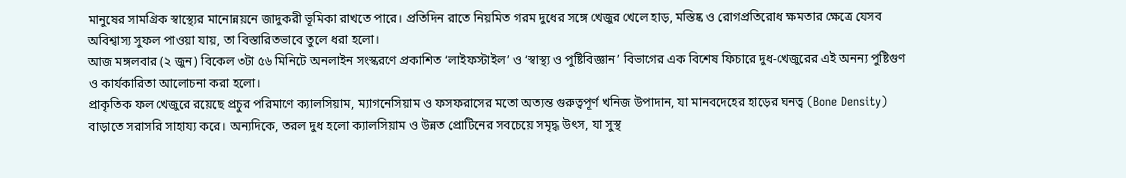মানুষের সামগ্রিক স্বাস্থ্যের মানোন্নয়নে জাদুকরী ভূমিকা রাখতে পারে। প্রতিদিন রাতে নিয়মিত গরম দুধের সঙ্গে খেজুর খেলে হাড়, মস্তিষ্ক ও রোগপ্রতিরোধ ক্ষমতার ক্ষেত্রে যেসব অবিশ্বাস্য সুফল পাওয়া যায়, তা বিস্তারিতভাবে তুলে ধরা হলো।
আজ মঙ্গলবার (২ জুন) বিকেল ৩টা ৫৬ মিনিটে অনলাইন সংস্করণে প্রকাশিত ‘লাইফস্টাইল’ ও ‘স্বাস্থ্য ও পুষ্টিবিজ্ঞান’ বিভাগের এক বিশেষ ফিচারে দুধ-খেজুরের এই অনন্য পুষ্টিগুণ ও কার্যকারিতা আলোচনা করা হলো।
প্রাকৃতিক ফল খেজুরে রয়েছে প্রচুর পরিমাণে ক্যালসিয়াম, ম্যাগনেসিয়াম ও ফসফরাসের মতো অত্যন্ত গুরুত্বপূর্ণ খনিজ উপাদান, যা মানবদেহের হাড়ের ঘনত্ব (Bone Density) বাড়াতে সরাসরি সাহায্য করে। অন্যদিকে, তরল দুধ হলো ক্যালসিয়াম ও উন্নত প্রোটিনের সবচেয়ে সমৃদ্ধ উৎস, যা সুস্থ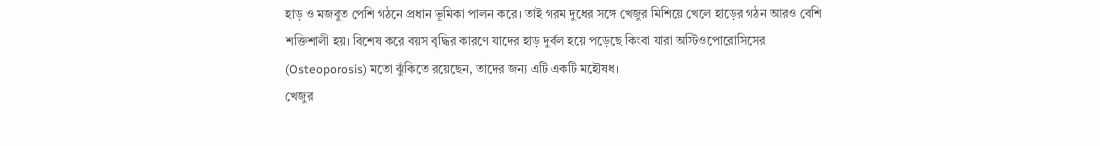হাড় ও মজবুত পেশি গঠনে প্রধান ভূমিকা পালন করে। তাই গরম দুধের সঙ্গে খেজুর মিশিয়ে খেলে হাড়ের গঠন আরও বেশি শক্তিশালী হয়। বিশেষ করে বয়স বৃদ্ধির কারণে যাদের হাড় দুর্বল হয়ে পড়েছে কিংবা যারা অস্টিওপোরোসিসের (Osteoporosis) মতো ঝুঁকিতে রয়েছেন, তাদের জন্য এটি একটি মহৌষধ।
খেজুর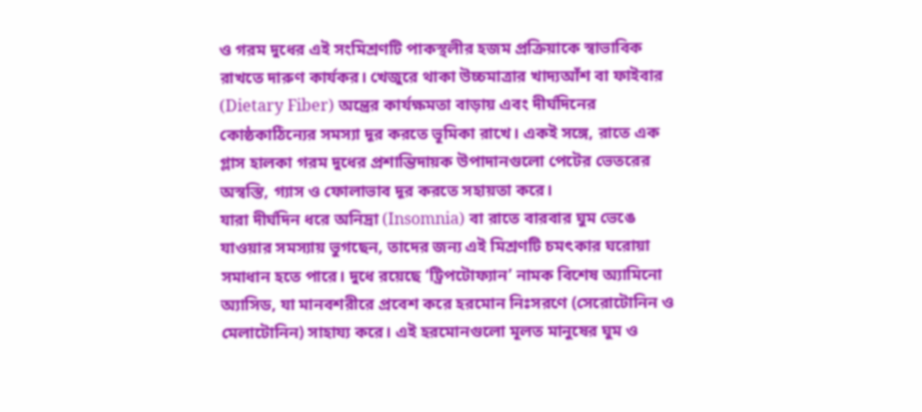ও গরম দুধের এই সংমিশ্রণটি পাকস্থলীর হজম প্রক্রিয়াকে স্বাভাবিক রাখতে দারুণ কার্যকর। খেজুরে থাকা উচ্চমাত্রার খাদ্যআঁশ বা ফাইবার (Dietary Fiber) অন্ত্রের কার্যক্ষমতা বাড়ায় এবং দীর্ঘদিনের কোষ্ঠকাঠিন্যের সমস্যা দূর করতে ভূমিকা রাখে। একই সঙ্গে, রাতে এক গ্লাস হালকা গরম দুধের প্রশান্তিদায়ক উপাদানগুলো পেটের ভেতরের অস্বস্তি, গ্যাস ও ফোলাভাব দূর করতে সহায়তা করে।
যারা দীর্ঘদিন ধরে অনিদ্রা (Insomnia) বা রাতে বারবার ঘুম ভেঙে যাওয়ার সমস্যায় ভুগছেন, তাদের জন্য এই মিশ্রণটি চমৎকার ঘরোয়া সমাধান হতে পারে। দুধে রয়েছে ‘ট্রিপটোফ্যান’ নামক বিশেষ অ্যামিনো অ্যাসিড, যা মানবশরীরে প্রবেশ করে হরমোন নিঃসরণে (সেরোটোনিন ও মেলাটোনিন) সাহায্য করে। এই হরমোনগুলো মূলত মানুষের ঘুম ও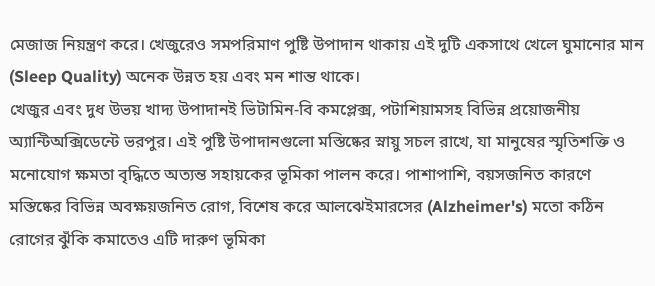মেজাজ নিয়ন্ত্রণ করে। খেজুরেও সমপরিমাণ পুষ্টি উপাদান থাকায় এই দুটি একসাথে খেলে ঘুমানোর মান (Sleep Quality) অনেক উন্নত হয় এবং মন শান্ত থাকে।
খেজুর এবং দুধ উভয় খাদ্য উপাদানই ভিটামিন-বি কমপ্লেক্স, পটাশিয়ামসহ বিভিন্ন প্রয়োজনীয় অ্যান্টিঅক্সিডেন্টে ভরপুর। এই পুষ্টি উপাদানগুলো মস্তিষ্কের স্নায়ু সচল রাখে, যা মানুষের স্মৃতিশক্তি ও মনোযোগ ক্ষমতা বৃদ্ধিতে অত্যন্ত সহায়কের ভূমিকা পালন করে। পাশাপাশি, বয়সজনিত কারণে মস্তিষ্কের বিভিন্ন অবক্ষয়জনিত রোগ, বিশেষ করে আলঝেইমারসের (Alzheimer's) মতো কঠিন রোগের ঝুঁকি কমাতেও এটি দারুণ ভূমিকা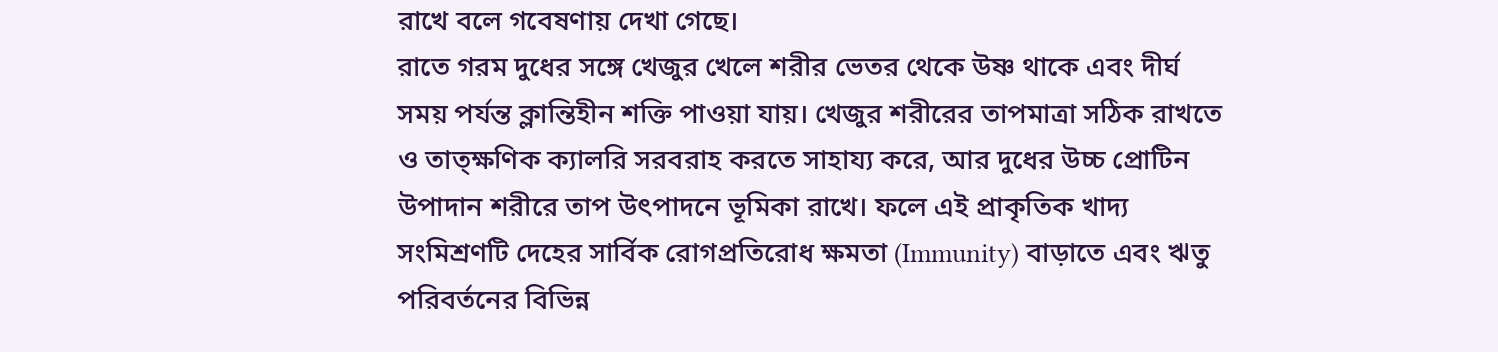রাখে বলে গবেষণায় দেখা গেছে।
রাতে গরম দুধের সঙ্গে খেজুর খেলে শরীর ভেতর থেকে উষ্ণ থাকে এবং দীর্ঘ সময় পর্যন্ত ক্লান্তিহীন শক্তি পাওয়া যায়। খেজুর শরীরের তাপমাত্রা সঠিক রাখতে ও তাত্ক্ষণিক ক্যালরি সরবরাহ করতে সাহায্য করে, আর দুধের উচ্চ প্রোটিন উপাদান শরীরে তাপ উৎপাদনে ভূমিকা রাখে। ফলে এই প্রাকৃতিক খাদ্য সংমিশ্রণটি দেহের সার্বিক রোগপ্রতিরোধ ক্ষমতা (Immunity) বাড়াতে এবং ঋতু পরিবর্তনের বিভিন্ন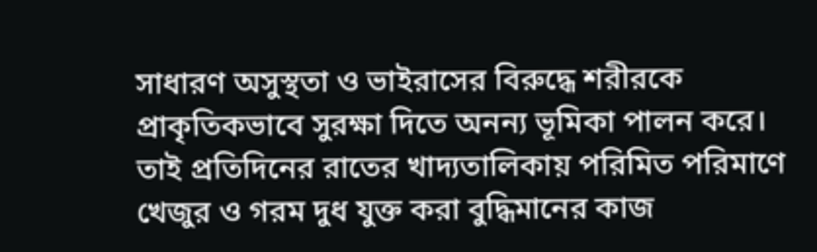সাধারণ অসুস্থতা ও ভাইরাসের বিরুদ্ধে শরীরকে প্রাকৃতিকভাবে সুরক্ষা দিতে অনন্য ভূমিকা পালন করে। তাই প্রতিদিনের রাতের খাদ্যতালিকায় পরিমিত পরিমাণে খেজুর ও গরম দুধ যুক্ত করা বুদ্ধিমানের কাজ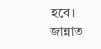হবে।
জান্নাত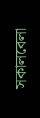সকালবেলা